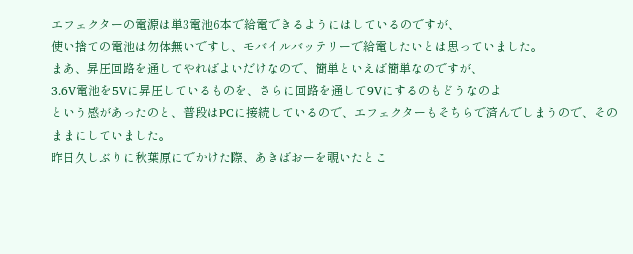エフェクターの電源は単3電池6本で給電できるようにはしているのですが、
使い捨ての電池は勿体無いですし、モバイルバッテリーで給電したいとは思っていました。
まあ、昇圧回路を通してやればよいだけなので、簡単といえば簡単なのですが、
3.6V電池を5Vに昇圧しているものを、さらに回路を通して9Vにするのもどうなのよ
という感があったのと、普段はPCに接続しているので、エフェクターもそちらで済んでしまうので、そのままにしていました。
昨日久しぶりに秋葉原にでかけた際、あきばおーを覗いたとこ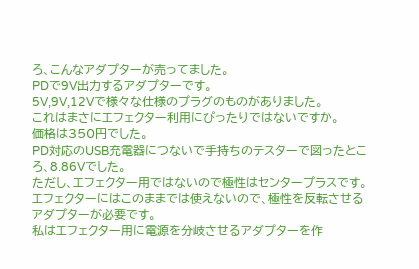ろ、こんなアダプターが売ってました。
PDで9V出力するアダプターです。
5V,9V,12Vで様々な仕様のプラグのものがありました。
これはまさにエフェクター利用にぴったりではないですか。
価格は350円でした。
PD対応のUSB充電器につないで手持ちのテスターで図ったところ、8.86Vでした。
ただし、エフェクター用ではないので極性はセンタープラスです。
エフェクターにはこのままでは使えないので、極性を反転させるアダプターが必要です。
私はエフェクター用に電源を分岐させるアダプターを作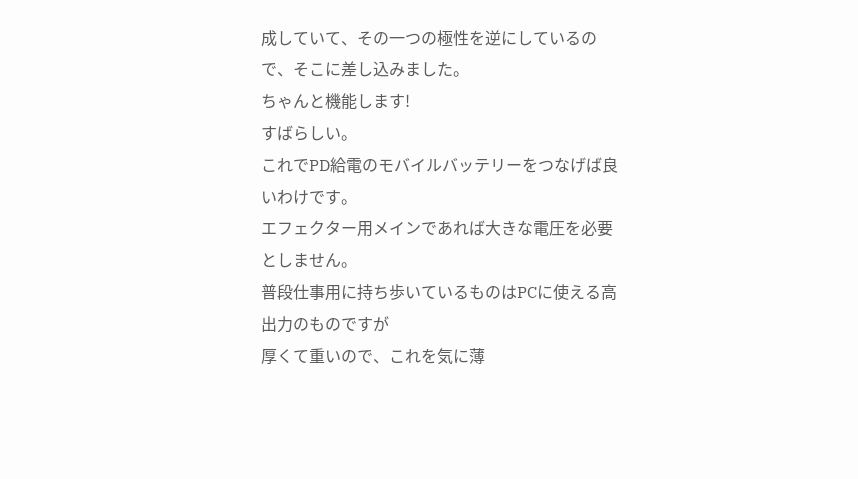成していて、その一つの極性を逆にしているので、そこに差し込みました。
ちゃんと機能します!
すばらしい。
これでPD給電のモバイルバッテリーをつなげば良いわけです。
エフェクター用メインであれば大きな電圧を必要としません。
普段仕事用に持ち歩いているものはPCに使える高出力のものですが
厚くて重いので、これを気に薄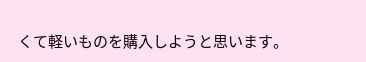くて軽いものを購入しようと思います。